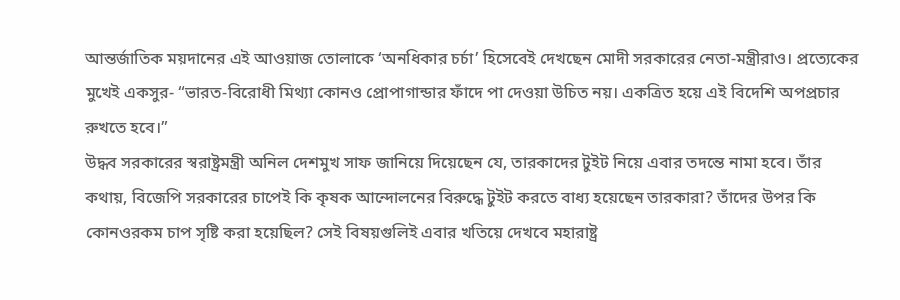আন্তর্জাতিক ময়দানের এই আওয়াজ তোলাকে ‘অনধিকার চর্চা’ হিসেবেই দেখছেন মোদী সরকারের নেতা-মন্ত্রীরাও। প্রত্যেকের মুখেই একসুর- “ভারত-বিরোধী মিথ্যা কোনও প্রোপাগান্ডার ফাঁদে পা দেওয়া উচিত নয়। একত্রিত হয়ে এই বিদেশি অপপ্রচার রুখতে হবে।”
উদ্ধব সরকারের স্বরাষ্ট্রমন্ত্রী অনিল দেশমুখ সাফ জানিয়ে দিয়েছেন যে, তারকাদের টুইট নিয়ে এবার তদন্তে নামা হবে। তাঁর কথায়, বিজেপি সরকারের চাপেই কি কৃষক আন্দোলনের বিরুদ্ধে টুইট করতে বাধ্য হয়েছেন তারকারা? তাঁদের উপর কি কোনওরকম চাপ সৃষ্টি করা হয়েছিল? সেই বিষয়গুলিই এবার খতিয়ে দেখবে মহারাষ্ট্র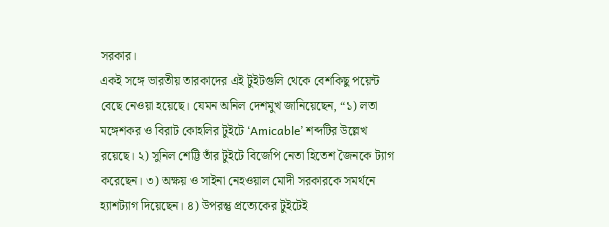সরকার।
একই সঙ্গে ভারতীয় তারকাদের এই টুইটগুলি থেকে বেশকিছু পয়েন্ট বেছে নেওয়া হয়েছে। যেমন অনিল দেশমুখ জানিয়েছেন, “১) লতা মঙ্গেশকর ও বিরাট কোহলির টুইটে ‘Amicable’ শব্দটির উল্লেখ রয়েছে। ২) সুনিল শেট্টি তাঁর টুইটে বিজেপি নেতা হিতেশ জৈনকে ট্যাগ করেছেন। ৩) অক্ষয় ও সাইনা নেহওয়াল মোদী সরকারকে সমর্থনে হ্যাশট্যাগ দিয়েছেন। ৪) উপরন্তু প্রত্যেকের টুইটেই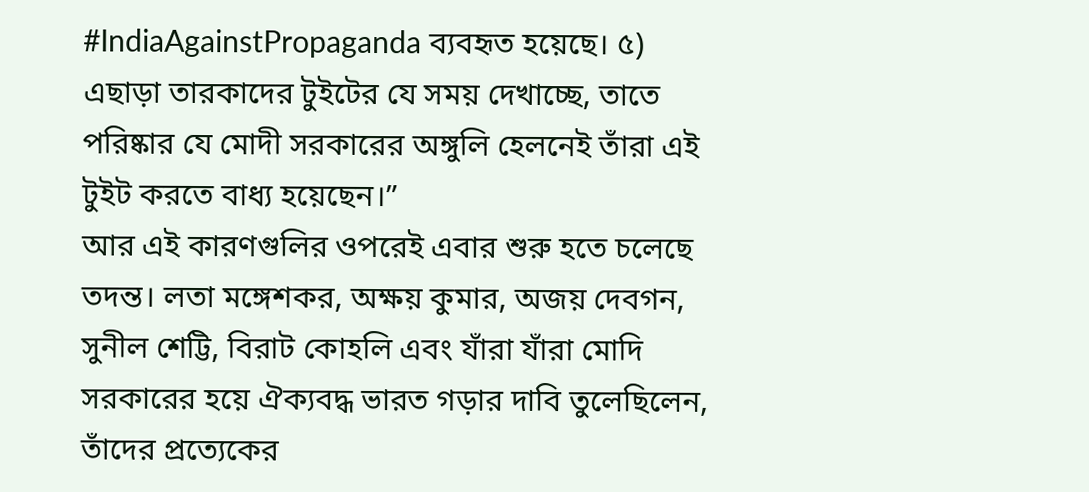#IndiaAgainstPropaganda ব্যবহৃত হয়েছে। ৫) এছাড়া তারকাদের টুইটের যে সময় দেখাচ্ছে, তাতে পরিষ্কার যে মোদী সরকারের অঙ্গুলি হেলনেই তাঁরা এই টুইট করতে বাধ্য হয়েছেন।”
আর এই কারণগুলির ওপরেই এবার শুরু হতে চলেছে তদন্ত। লতা মঙ্গেশকর, অক্ষয় কুমার, অজয় দেবগন, সুনীল শেট্টি, বিরাট কোহলি এবং যাঁরা যাঁরা মোদি সরকারের হয়ে ঐক্যবদ্ধ ভারত গড়ার দাবি তুলেছিলেন, তাঁদের প্রত্যেকের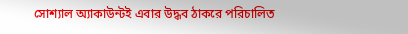সোশ্যাল অ্যাকাউন্টই এবার উদ্ধব ঠাকরে পরিচালিত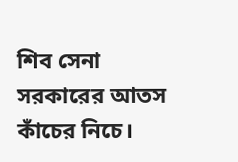শিব সেনা সরকারের আতস কাঁচের নিচে।